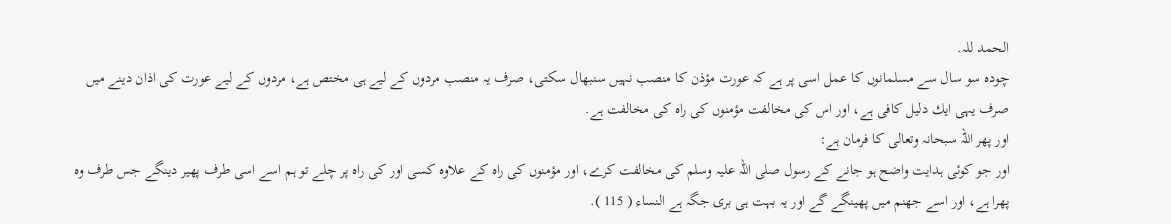الحمد للہ.
چودہ سو سال سے مسلمانوں كا عمل اسى پر ہے كہ عورت مؤذن كا منصب نہيں سنبھال سكتى، صرف يہ منصب مردوں كے ليے ہى مختص ہے، مردوں كے ليے عورت كى اذان دينے ميں صرف يہى ايك دليل كافى ہے، اور اس كى مخالفت مؤمنوں كى راہ كى مخالفت ہے.
اور پھر اللہ سبحانہ وتعالى كا فرمان ہے:
اور جو كوئى ہدايت واضح ہو جانے كے رسول صلى اللہ عليہ وسلم كى مخالفت كرے، اور مؤمنوں كى راہ كے علاوہ كسى اور كى راہ پر چلے تو ہم اسے اسى طرف پھير دينگے جس طرف وہ پھرا ہے، اور اسے جھنم ميں پھينگے گے اور يہ بہت ہى برى جگہ ہے النساء ( 115 ).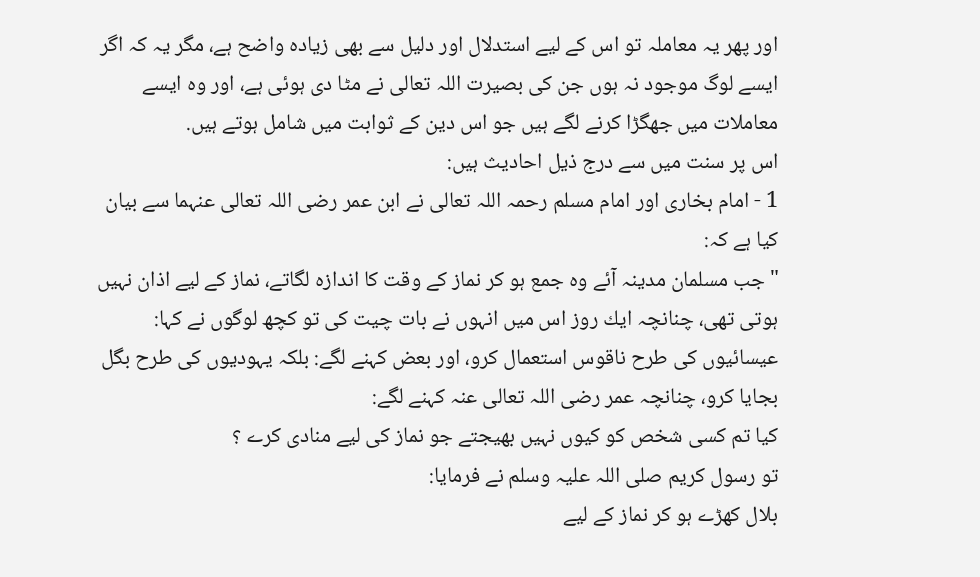اور پھر يہ معاملہ تو اس كے ليے استدلال اور دليل سے بھى زيادہ واضح ہے، مگر يہ كہ اگر ايسے لوگ موجود نہ ہوں جن كى بصيرت اللہ تعالى نے مٹا دى ہوئى ہے، اور وہ ايسے معاملات ميں جھگڑا كرنے لگے ہيں جو اس دين كے ثوابت ميں شامل ہوتے ہيں.
اس پر سنت ميں سے درج ذيل احاديث ہيں:
1 - امام بخارى اور امام مسلم رحمہ اللہ تعالى نے ابن عمر رضى اللہ تعالى عنہما سے بيان كيا ہے كہ:
" جب مسلمان مدينہ آئے وہ جمع ہو كر نماز كے وقت كا اندازہ لگاتے، نماز كے ليے اذان نہيں ہوتى تھى، چنانچہ ايك روز اس ميں انہوں نے بات چيت كى تو كچھ لوگوں نے كہا: عيسائيوں كى طرح ناقوس استعمال كرو، اور بعض كہنے لگے: بلكہ يہوديوں كى طرح بگل بجايا كرو، چنانچہ عمر رضى اللہ تعالى عنہ كہنے لگے:
كيا تم كسى شخص كو كيوں نہيں بھيجتے جو نماز كى ليے منادى كرے ؟
تو رسول كريم صلى اللہ عليہ وسلم نے فرمايا:
بلال كھڑے ہو كر نماز كے ليے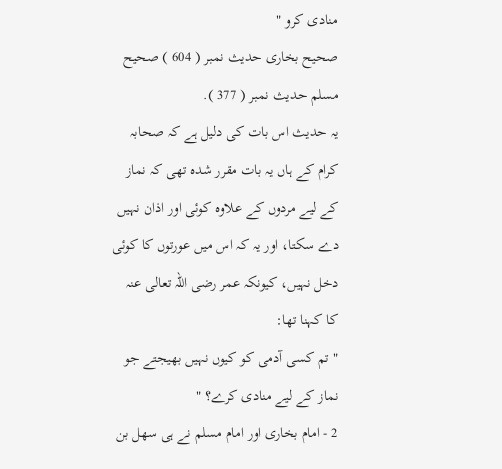منادى كرو "
صحيح بخارى حديث نمبر ( 604 ) صحيح مسلم حديث نمبر ( 377 ).
يہ حديث اس بات كى دليل ہے كہ صحابہ كرام كے ہاں يہ بات مقرر شدہ تھى كہ نماز كے ليے مردوں كے علاوہ كوئى اور اذان نہيں دے سكتا، اور يہ كہ اس ميں عورتوں كا كوئى دخل نہيں، كيونكہ عمر رضى اللہ تعالى عنہ كا كہنا تھا:
" تم كسى آدمى كو كيوں نہيں بھيجتے جو نماز كے ليے منادى كرے؟ "
2 - امام بخارى اور امام مسلم نے ہى سھل بن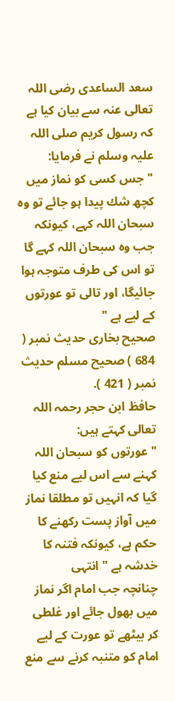سعد الساعدى رضى اللہ تعالى عنہ سے بيان كيا ہے كہ رسول كريم صلى اللہ عليہ وسلم نے فرمايا:
" جس كسى كو نماز ميں كچھ شك پيدا ہو جائے تو وہ سبحان اللہ كہے، كيونكہ جب وہ سبحان اللہ كہے گا تو اس كى طرف متوجہ ہوا جائيگا، اور تالى تو عورتوں كے ليے ہے "
صحيح بخارى حديث نمبر ( 684 ) صحيح مسلم حديث نمبر ( 421 ).
حافظ ابن حجر رحمہ اللہ تعالى كہتے ہيں:
" عورتوں كو سبحان اللہ كہنے سے اس ليے منع كيا گيا كہ انہيں تو مطلقا نماز ميں آواز پست ركھنے كا حكم ہے، كيونكہ فتنہ كا خدشہ ہے " انتہى
چنانچہ جب امام اگر نماز ميں بھول جائے اور غلطى كر بيٹھے تو عورت كے ليے امام كو متنبہ كرنے سے منع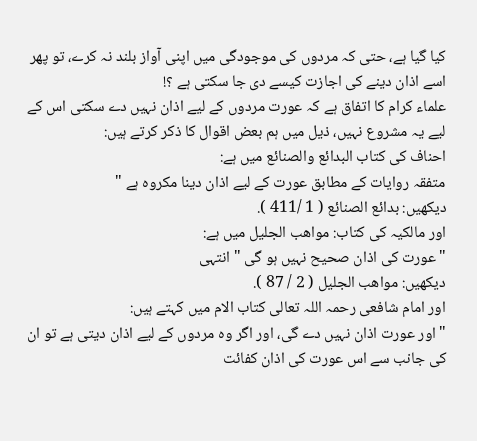كيا گيا ہے، حتى كہ مردوں كى موجودگى ميں اپنى آواز بلند نہ كرے، تو پھر اسے اذان دينے كى اجازت كيسے دى جا سكتى ہے ؟!
علماء كرام كا اتفاق ہے كہ عورت مردوں كے ليے اذان نہيں دے سكتى اس كے ليے يہ مشروع نہيں، ذيل ميں ہم بعض اقوال كا ذكر كرتے ہيں:
احناف كى كتاب البدائع والصنائع ميں ہے:
متفقہ روايات كے مطابق عورت كے ليے اذان دينا مكروہ ہے "
ديكھيں: بدائع الصنائع ( 1 /411 ).
اور مالكيہ كى كتاب: مواھب الجليل ميں ہے:
" عورت كى اذان صحيح نہيں ہو گى " انتہى
ديكھيں: مواھب الجليل ( 2 / 87 ).
اور امام شافعى رحمہ اللہ تعالى كتاب الام ميں كہتے ہيں:
" اور عورت اذان نہيں دے گى، اور اگر وہ مردوں كے ليے اذان ديتى ہے تو ان كى جانب سے اس عورت كى اذان كفائت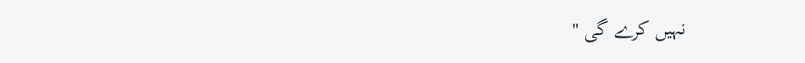نہيں كرے گى "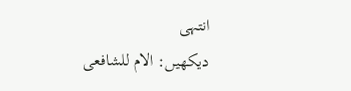انتہى
ديكھيں: الام للشافعى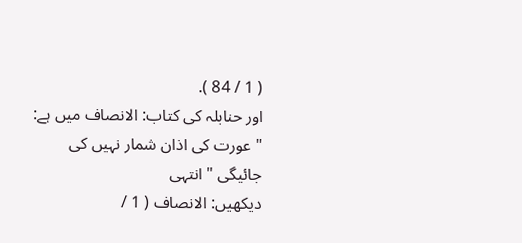( 1 / 84 ).
اور حنابلہ كى كتاب: الانصاف ميں ہے:
" عورت كى اذان شمار نہيں كى جائيگى " انتہى
ديكھيں: الانصاف ( 1 /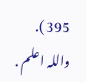395 ).
واللہ اعلم .